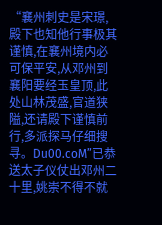“襄州刺史是宋璟,殿下也知他行事极其谨慎,在襄州境内必可保平安,从邓州到襄阳要经玉皇顶,此处山林茂盛,官道狭隘,还请殿下谨慎前行,多派探马仔细搜寻。Du00.coM”已恭送太子仪仗出邓州二十里,姚崇不得不就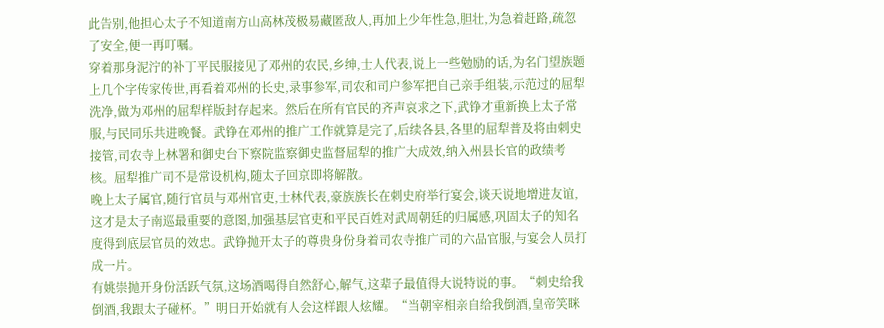此告别,他担心太子不知道南方山高林茂极易藏匿敌人,再加上少年性急,胆壮,为急着赶路,疏忽了安全,便一再叮嘱。
穿着那身泥泞的补丁平民服接见了邓州的农民,乡绅,士人代表,说上一些勉励的话,为名门望族题上几个字传家传世,再看着邓州的长史,录事参军,司农和司户参军把自己亲手组装,示范过的屈犁洗净,做为邓州的屈犁样版封存起来。然后在所有官民的齐声哀求之下,武铮才重新换上太子常服,与民同乐共进晚餐。武铮在邓州的推广工作就算是完了,后续各县,各里的屈犁普及将由刺史接管,司农寺上林署和御史台下察院监察御史监督屈犁的推广大成效,纳入州县长官的政绩考核。屈犁推广司不是常设机构,随太子回京即将解散。
晚上太子属官,随行官员与邓州官吏,士林代表,豪族族长在刺史府举行宴会,谈天说地增进友谊,这才是太子南巡最重要的意图,加强基层官吏和平民百姓对武周朝廷的归属感,巩固太子的知名度得到底层官员的效忠。武铮抛开太子的尊贵身份身着司农寺推广司的六品官服,与宴会人员打成一片。
有姚崇抛开身份活跃气氛,这场酒喝得自然舒心,解气,这辈子最值得大说特说的事。“刺史给我倒酒,我跟太子碰杯。”明日开始就有人会这样跟人炫耀。“当朝宰相亲自给我倒酒,皇帝笑眯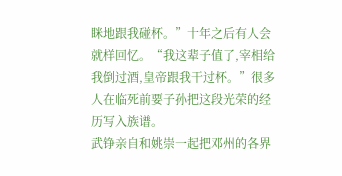眯地跟我碰杯。”十年之后有人会就样回忆。“我这辈子值了,宰相给我倒过酒,皇帝跟我干过杯。”很多人在临死前要子孙把这段光荣的经历写入族谱。
武铮亲自和姚崇一起把邓州的各界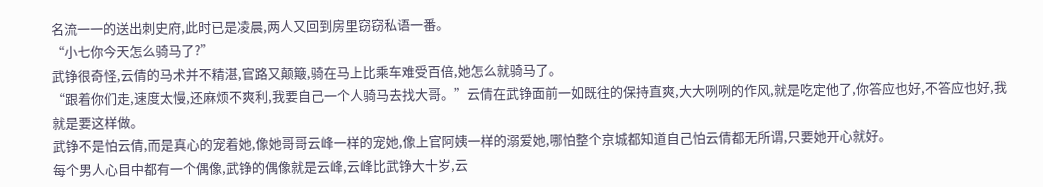名流一一的送出刺史府,此时已是凌晨,两人又回到房里窃窃私语一番。
“小七你今天怎么骑马了?”
武铮很奇怪,云倩的马术并不精湛,官路又颠簸,骑在马上比乘车难受百倍,她怎么就骑马了。
“跟着你们走,速度太慢,还麻烦不爽利,我要自己一个人骑马去找大哥。”云倩在武铮面前一如既往的保持直爽,大大咧咧的作风,就是吃定他了,你答应也好,不答应也好,我就是要这样做。
武铮不是怕云倩,而是真心的宠着她,像她哥哥云峰一样的宠她,像上官阿姨一样的溺爱她,哪怕整个京城都知道自己怕云倩都无所谓,只要她开心就好。
每个男人心目中都有一个偶像,武铮的偶像就是云峰,云峰比武铮大十岁,云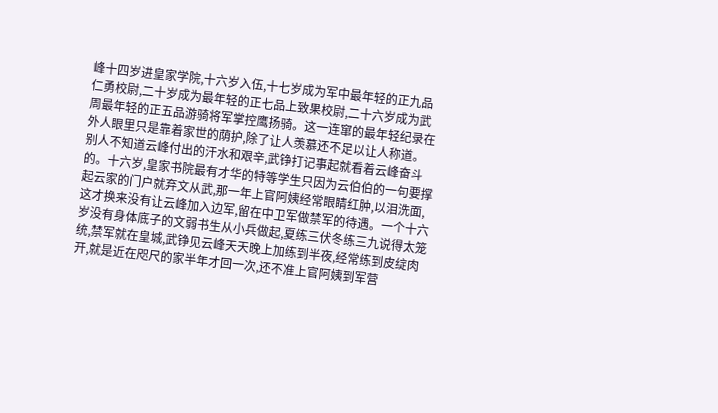峰十四岁进皇家学院,十六岁入伍,十七岁成为军中最年轻的正九品仁勇校尉,二十岁成为最年轻的正七品上致果校尉,二十六岁成为武周最年轻的正五品游骑将军掌控鹰扬骑。这一连窜的最年轻纪录在外人眼里只是靠着家世的荫护,除了让人羡慕还不足以让人称道。
别人不知道云峰付出的汗水和艰辛,武铮打记事起就看着云峰奋斗的。十六岁,皇家书院最有才华的特等学生只因为云伯伯的一句要撑起云家的门户就弃文从武,那一年上官阿姨经常眼睛红肿,以泪洗面,这才换来没有让云峰加入边军,留在中卫军做禁军的待遇。一个十六岁没有身体底子的文弱书生从小兵做起,夏练三伏冬练三九说得太笼统,禁军就在皇城,武铮见云峰天天晚上加练到半夜,经常练到皮绽肉开,就是近在咫尺的家半年才回一次,还不准上官阿姨到军营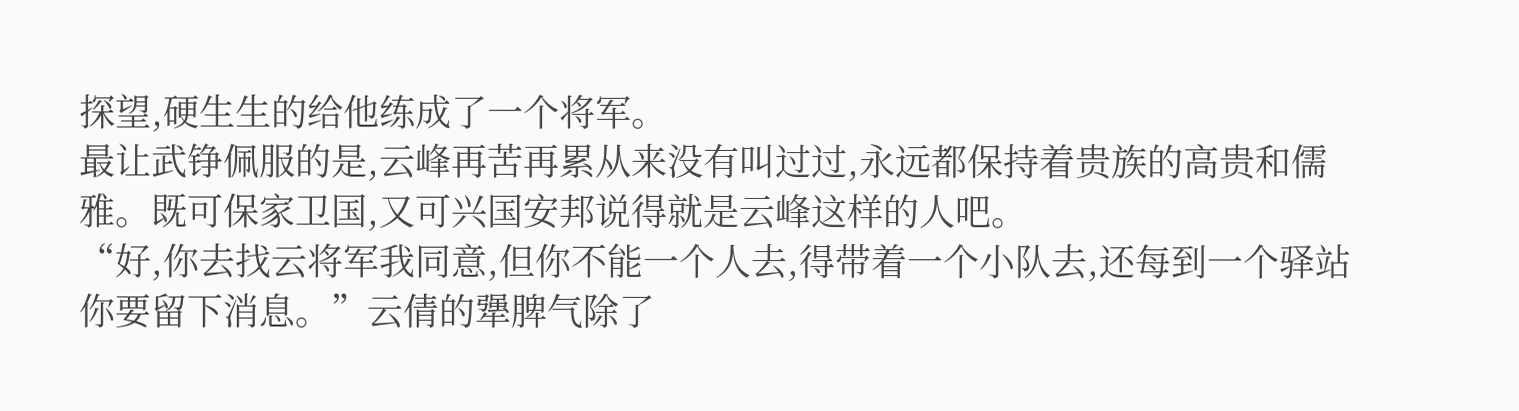探望,硬生生的给他练成了一个将军。
最让武铮佩服的是,云峰再苦再累从来没有叫过过,永远都保持着贵族的高贵和儒雅。既可保家卫国,又可兴国安邦说得就是云峰这样的人吧。
“好,你去找云将军我同意,但你不能一个人去,得带着一个小队去,还每到一个驿站你要留下消息。”云倩的犟脾气除了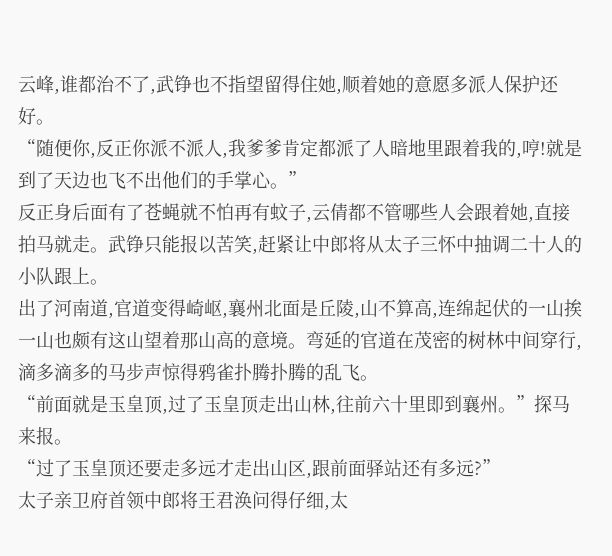云峰,谁都治不了,武铮也不指望留得住她,顺着她的意愿多派人保护还好。
“随便你,反正你派不派人,我爹爹肯定都派了人暗地里跟着我的,哼!就是到了天边也飞不出他们的手掌心。”
反正身后面有了苍蝇就不怕再有蚊子,云倩都不管哪些人会跟着她,直接拍马就走。武铮只能报以苦笑,赶紧让中郎将从太子三怀中抽调二十人的小队跟上。
出了河南道,官道变得崎岖,襄州北面是丘陵,山不算高,连绵起伏的一山挨一山也颇有这山望着那山高的意境。弯延的官道在茂密的树林中间穿行,滴多滴多的马步声惊得鸦雀扑腾扑腾的乱飞。
“前面就是玉皇顶,过了玉皇顶走出山林,往前六十里即到襄州。”探马来报。
“过了玉皇顶还要走多远才走出山区,跟前面驿站还有多远?”
太子亲卫府首领中郎将王君涣问得仔细,太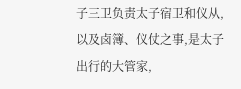子三卫负责太子宿卫和仪从,以及卤簿、仪仗之事,是太子出行的大管家,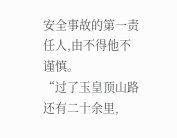安全事故的第一责任人,由不得他不谨慎。
“过了玉皇顶山路还有二十余里,